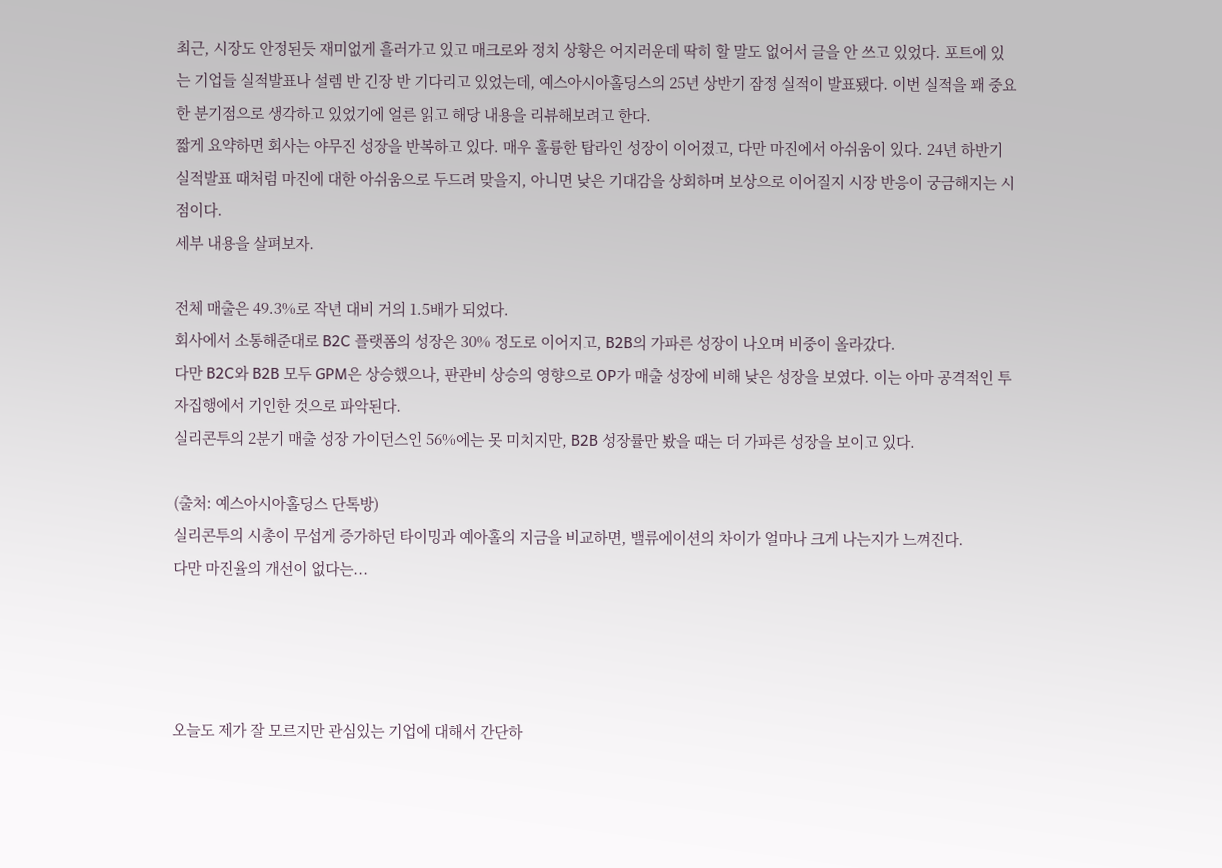최근, 시장도 안정된듯 재미없게 흘러가고 있고 매크로와 정치 상황은 어지러운데 딱히 할 말도 없어서 글을 안 쓰고 있었다. 포트에 있는 기업들 실적발표나 설렘 반 긴장 반 기다리고 있었는데, 예스아시아홀딩스의 25년 상반기 잠정 실적이 발표됐다. 이번 실적을 꽤 중요한 분기점으로 생각하고 있었기에 얼른 읽고 해당 내용을 리뷰해보려고 한다.
짧게 요약하면 회사는 야무진 성장을 반복하고 있다. 매우 훌륭한 탑라인 성장이 이어졌고, 다만 마진에서 아쉬움이 있다. 24년 하반기 실적발표 때처럼 마진에 대한 아쉬움으로 두드려 맞을지, 아니면 낮은 기대감을 상회하며 보상으로 이어질지 시장 반응이 궁금해지는 시점이다.
세부 내용을 살펴보자.

전체 매출은 49.3%로 작년 대비 거의 1.5배가 되었다.
회사에서 소통해준대로 B2C 플랫폼의 성장은 30% 정도로 이어지고, B2B의 가파른 성장이 나오며 비중이 올라갔다.
다만 B2C와 B2B 모두 GPM은 상승했으나, 판관비 상승의 영향으로 OP가 매출 성장에 비해 낮은 성장을 보였다. 이는 아마 공격적인 투자집행에서 기인한 것으로 파악된다.
실리콘투의 2분기 매출 성장 가이던스인 56%에는 못 미치지만, B2B 성장률만 봤을 때는 더 가파른 성장을 보이고 있다.

(출처: 예스아시아홀딩스 단톡방)
실리콘투의 시총이 무섭게 증가하던 타이밍과 예아홀의 지금을 비교하면, 밸류에이션의 차이가 얼마나 크게 나는지가 느껴진다.
다만 마진율의 개선이 없다는...




오늘도 제가 잘 모르지만 관심있는 기업에 대해서 간단하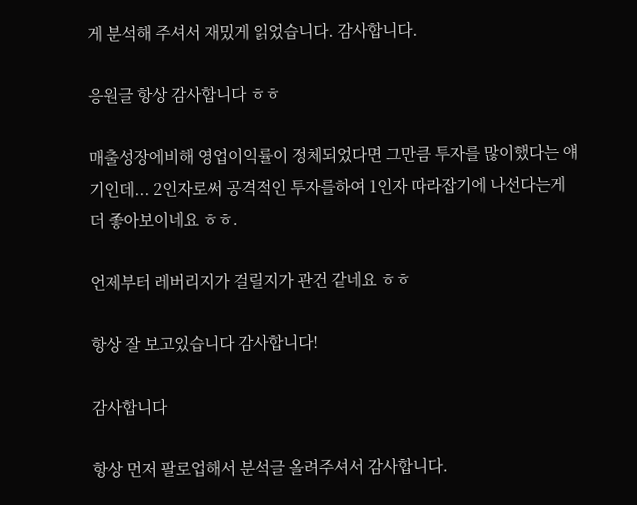게 분석해 주셔서 재밌게 읽었습니다. 감사합니다.

응원글 항상 감사합니다 ㅎㅎ

매출성장에비해 영업이익률이 정체되었다면 그만큼 투자를 많이했다는 얘기인데... 2인자로써 공격적인 투자를하여 1인자 따라잡기에 나선다는게 더 좋아보이네요 ㅎㅎ.

언제부터 레버리지가 걸릴지가 관건 같네요 ㅎㅎ

항상 잘 보고있습니다 감사합니다!

감사합니다

항상 먼저 팔로업해서 분석글 올려주셔서 감사합니다.